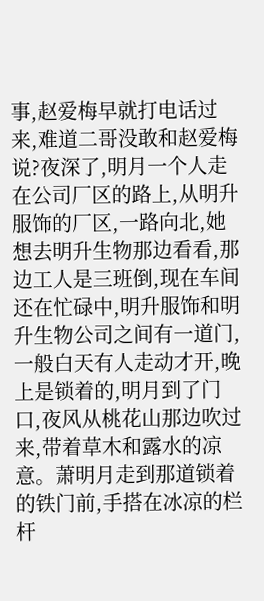事,赵爱梅早就打电话过来,难道二哥没敢和赵爱梅说?夜深了,明月一个人走在公司厂区的路上,从明升服饰的厂区,一路向北,她想去明升生物那边看看,那边工人是三班倒,现在车间还在忙碌中,明升服饰和明升生物公司之间有一道门,一般白天有人走动才开,晚上是锁着的,明月到了门口,夜风从桃花山那边吹过来,带着草木和露水的凉意。萧明月走到那道锁着的铁门前,手搭在冰凉的栏杆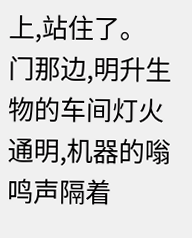上,站住了。
门那边,明升生物的车间灯火通明,机器的嗡鸣声隔着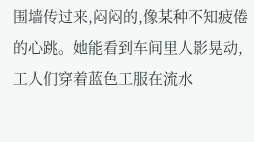围墙传过来,闷闷的,像某种不知疲倦的心跳。她能看到车间里人影晃动,工人们穿着蓝色工服在流水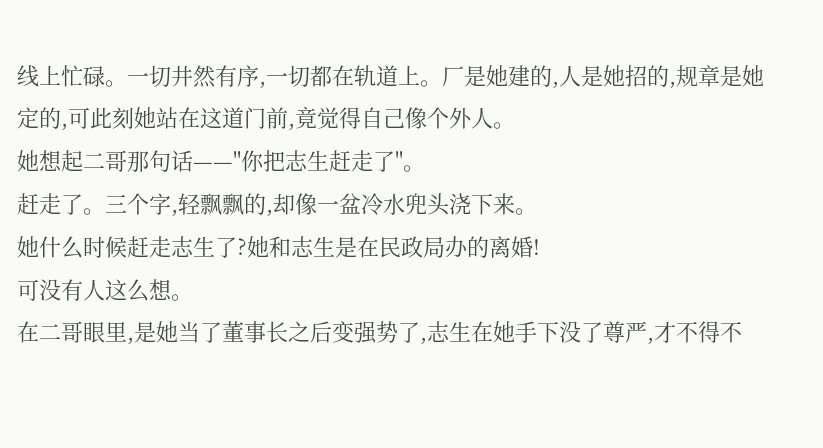线上忙碌。一切井然有序,一切都在轨道上。厂是她建的,人是她招的,规章是她定的,可此刻她站在这道门前,竟觉得自己像个外人。
她想起二哥那句话——"你把志生赶走了"。
赶走了。三个字,轻飘飘的,却像一盆冷水兜头浇下来。
她什么时候赶走志生了?她和志生是在民政局办的离婚!
可没有人这么想。
在二哥眼里,是她当了董事长之后变强势了,志生在她手下没了尊严,才不得不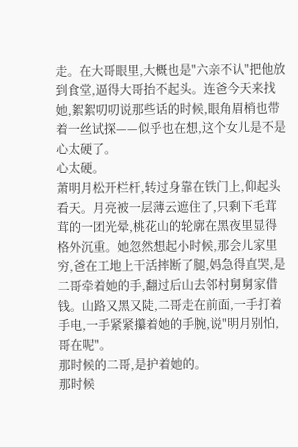走。在大哥眼里,大概也是"六亲不认"把他放到食堂,逼得大哥抬不起头。连爸今天来找她,絮絮叨叨说那些话的时候,眼角眉梢也带着一丝试探——似乎也在想,这个女儿是不是心太硬了。
心太硬。
萧明月松开栏杆,转过身靠在铁门上,仰起头看天。月亮被一层薄云遮住了,只剩下毛茸茸的一团光晕,桃花山的轮廓在黑夜里显得格外沉重。她忽然想起小时候,那会儿家里穷,爸在工地上干活摔断了腿,妈急得直哭,是二哥牵着她的手,翻过后山去邻村舅舅家借钱。山路又黑又陡,二哥走在前面,一手打着手电,一手紧紧攥着她的手腕,说"明月别怕,哥在呢"。
那时候的二哥,是护着她的。
那时候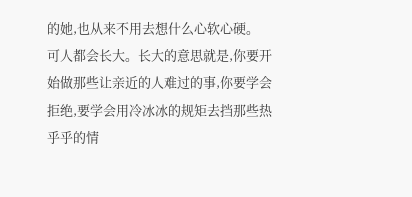的她,也从来不用去想什么心软心硬。
可人都会长大。长大的意思就是,你要开始做那些让亲近的人难过的事,你要学会拒绝,要学会用冷冰冰的规矩去挡那些热乎乎的情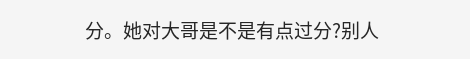分。她对大哥是不是有点过分?别人